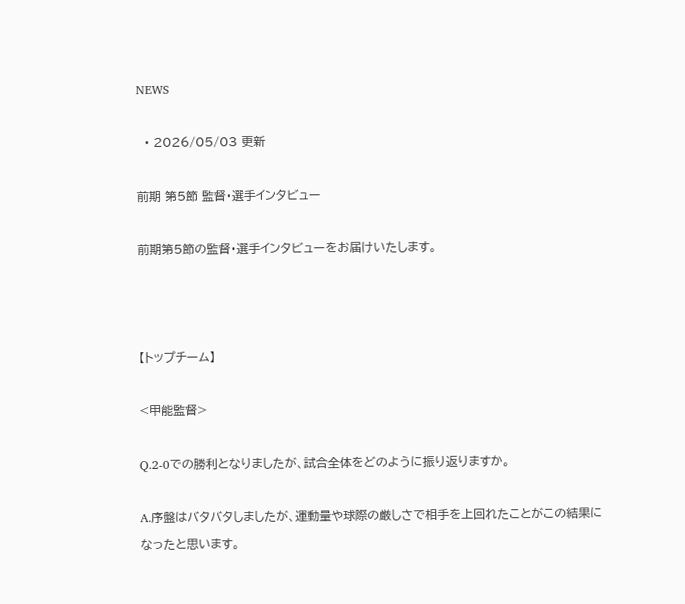NEWS

  • 2026/05/03 更新

前期 第5節 監督・選手インタビュー

前期第5節の監督・選手インタビューをお届けいたします。



【トップチーム】

<甲能監督>

Q.2-0での勝利となりましたが、試合全体をどのように振り返りますか。

A.序盤はバタバタしましたが、運動量や球際の厳しさで相手を上回れたことがこの結果になったと思います。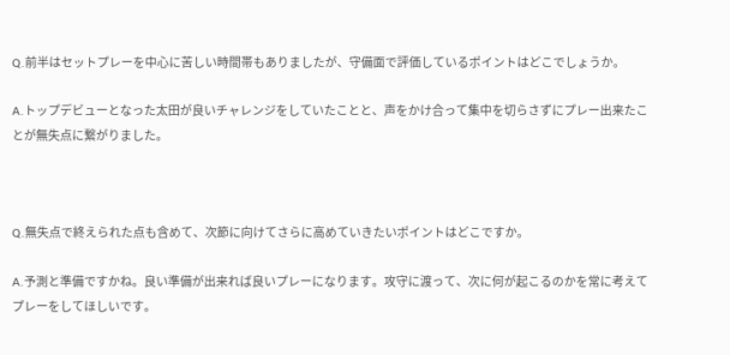Q.前半はセットプレーを中心に苦しい時間帯もありましたが、守備面で評価しているポイントはどこでしょうか。

A.トップデビューとなった太田が良いチャレンジをしていたことと、声をかけ合って集中を切らさずにプレー出来たことが無失点に繋がりました。



Q.無失点で終えられた点も含めて、次節に向けてさらに高めていきたいポイントはどこですか。

A.予測と準備ですかね。良い準備が出来れば良いプレーになります。攻守に渡って、次に何が起こるのかを常に考えてプレーをしてほしいです。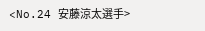<No.24 安藤涼太選手>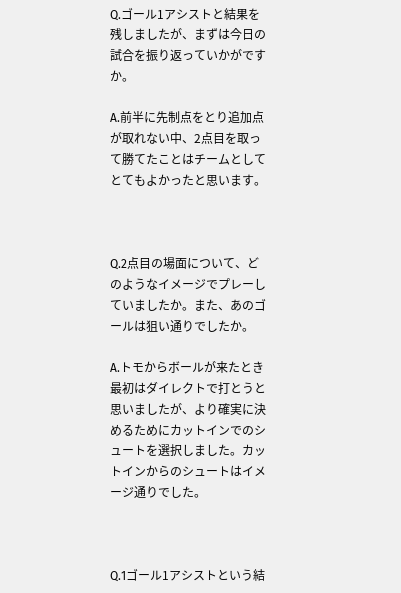Q.ゴール1アシストと結果を残しましたが、まずは今日の試合を振り返っていかがですか。

A.前半に先制点をとり追加点が取れない中、2点目を取って勝てたことはチームとしてとてもよかったと思います。



Q.2点目の場面について、どのようなイメージでプレーしていましたか。また、あのゴールは狙い通りでしたか。

A.トモからボールが来たとき最初はダイレクトで打とうと思いましたが、より確実に決めるためにカットインでのシュートを選択しました。カットインからのシュートはイメージ通りでした。



Q.1ゴール1アシストという結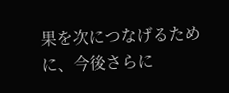果を次につなげるために、今後さらに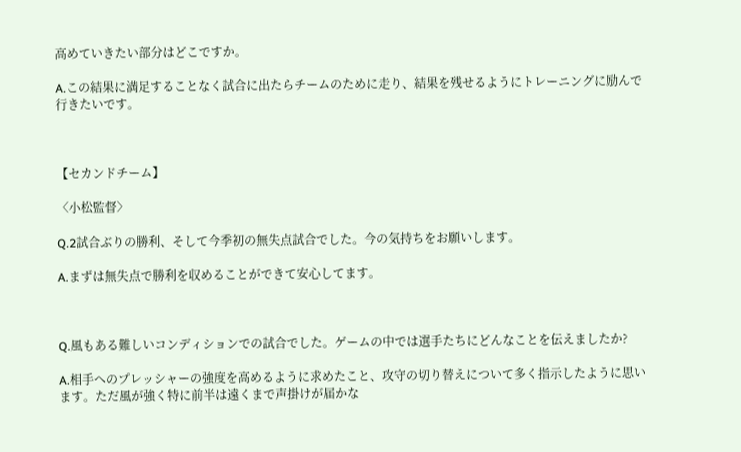高めていきたい部分はどこですか。

A.この結果に満足することなく試合に出たらチームのために走り、結果を残せるようにトレーニングに励んで行きたいです。



【セカンドチーム】

〈小松監督〉

Q.2試合ぶりの勝利、そして今季初の無失点試合でした。今の気持ちをお願いします。

A.まずは無失点で勝利を収めることができて安心してます。



Q.風もある難しいコンディションでの試合でした。ゲームの中では選手たちにどんなことを伝えましたか?

A.相手へのプレッシャーの強度を高めるように求めたこと、攻守の切り替えについて多く指示したように思います。ただ風が強く特に前半は遠くまで声掛けが届かな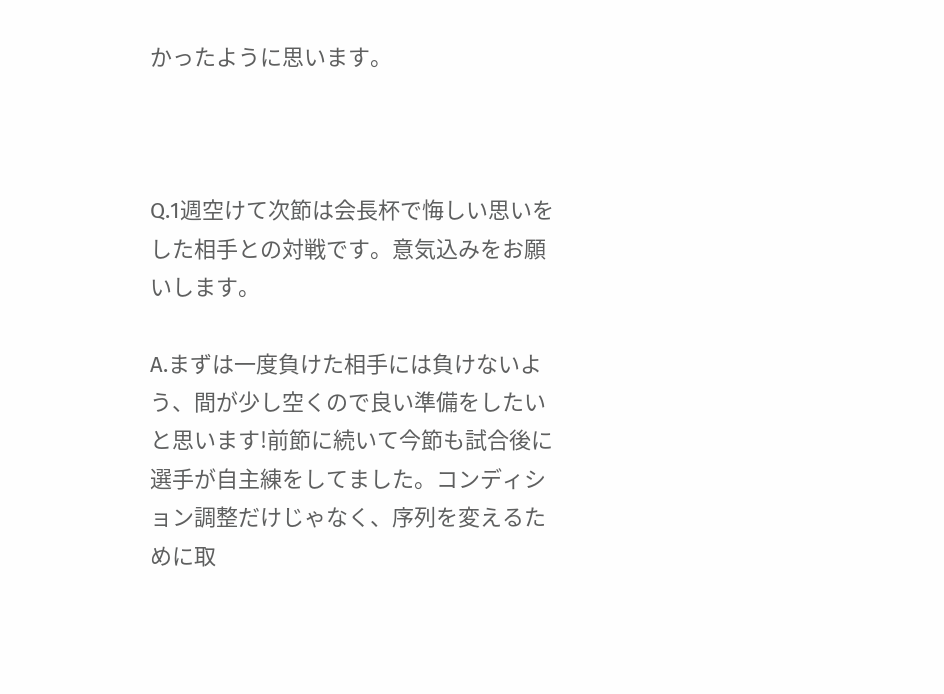かったように思います。



Q.1週空けて次節は会長杯で悔しい思いをした相手との対戦です。意気込みをお願いします。

A.まずは一度負けた相手には負けないよう、間が少し空くので良い準備をしたいと思います!前節に続いて今節も試合後に選手が自主練をしてました。コンディション調整だけじゃなく、序列を変えるために取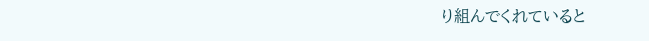り組んでくれていると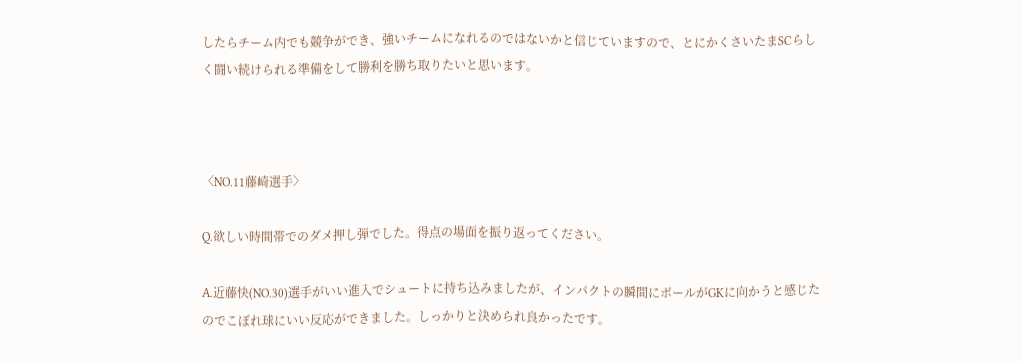したらチーム内でも競争ができ、強いチームになれるのではないかと信じていますので、とにかくさいたまSCらしく闘い続けられる準備をして勝利を勝ち取りたいと思います。



〈NO.11藤崎選手〉

Q.欲しい時間帯でのダメ押し弾でした。得点の場面を振り返ってください。

A.近藤快(NO.30)選手がいい進入でシュートに持ち込みましたが、インパクトの瞬間にボールがGKに向かうと感じたのでこぼれ球にいい反応ができました。しっかりと決められ良かったです。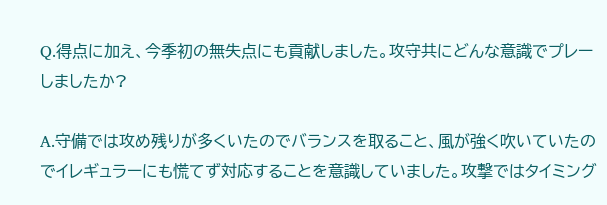Q.得点に加え、今季初の無失点にも貢献しました。攻守共にどんな意識でプレーしましたか?

A.守備では攻め残りが多くいたのでバランスを取ること、風が強く吹いていたのでイレギュラーにも慌てず対応することを意識していました。攻撃ではタイミング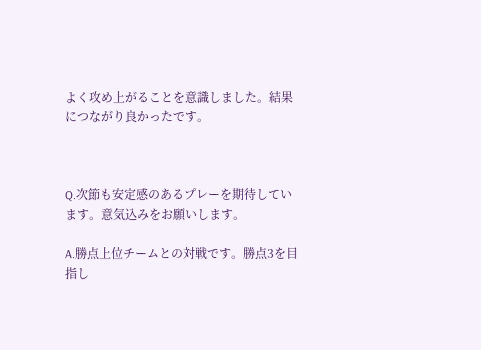よく攻め上がることを意識しました。結果につながり良かったです。



Q.次節も安定感のあるプレーを期待しています。意気込みをお願いします。

A.勝点上位チームとの対戦です。勝点3を目指し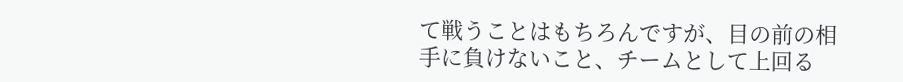て戦うことはもちろんですが、目の前の相手に負けないこと、チームとして上回る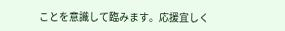ことを意識して臨みます。応援宜しく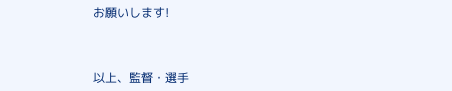お願いします!



以上、監督・選手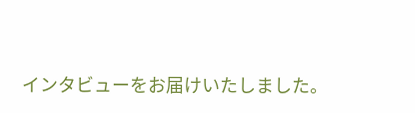インタビューをお届けいたしました。